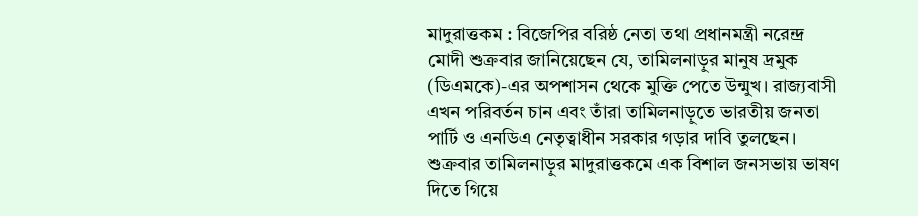মাদুরাত্তকম : বিজেপির বরিষ্ঠ নেতা তথা প্রধানমন্ত্রী নরেন্দ্র মোদী শুক্রবার জানিয়েছেন যে, তামিলনাড়ুর মানুষ দ্রমুক (ডিএমকে)-এর অপশাসন থেকে মুক্তি পেতে উন্মুখ। রাজ্যবাসী এখন পরিবর্তন চান এবং তাঁরা তামিলনাড়ুতে ভারতীয় জনতা পার্টি ও এনডিএ নেতৃত্বাধীন সরকার গড়ার দাবি তুলছেন।
শুক্রবার তামিলনাড়ুর মাদুরাত্তকমে এক বিশাল জনসভায় ভাষণ দিতে গিয়ে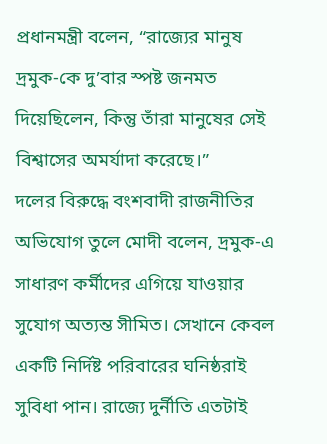প্রধানমন্ত্রী বলেন, “রাজ্যের মানুষ দ্রমুক-কে দু’বার স্পষ্ট জনমত দিয়েছিলেন, কিন্তু তাঁরা মানুষের সেই বিশ্বাসের অমর্যাদা করেছে।”
দলের বিরুদ্ধে বংশবাদী রাজনীতির অভিযোগ তুলে মোদী বলেন, দ্রমুক-এ সাধারণ কর্মীদের এগিয়ে যাওয়ার সুযোগ অত্যন্ত সীমিত। সেখানে কেবল একটি নির্দিষ্ট পরিবারের ঘনিষ্ঠরাই সুবিধা পান। রাজ্যে দুর্নীতি এতটাই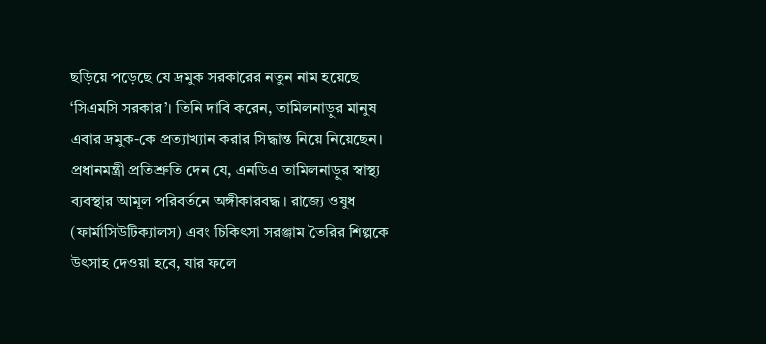ছড়িয়ে পড়েছে যে দ্রমুক সরকারের নতুন নাম হয়েছে ‘সিএমসি সরকার’। তিনি দাবি করেন, তামিলনাড়ুর মানুষ এবার দ্রমুক-কে প্রত্যাখ্যান করার সিদ্ধান্ত নিয়ে নিয়েছেন।
প্রধানমন্ত্রী প্রতিশ্রুতি দেন যে, এনডিএ তামিলনাড়ুর স্বাস্থ্য ব্যবস্থার আমূল পরিবর্তনে অঙ্গীকারবদ্ধ। রাজ্যে ওষুধ (ফার্মাসিউটিক্যালস) এবং চিকিৎসা সরঞ্জাম তৈরির শিল্পকে উৎসাহ দেওয়া হবে, যার ফলে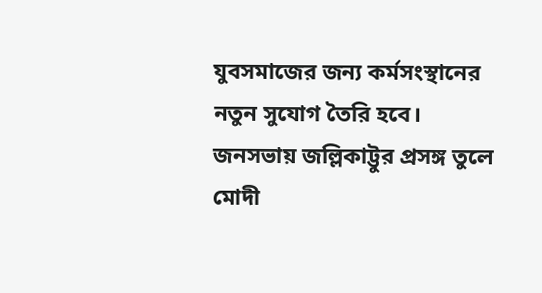যুবসমাজের জন্য কর্মসংস্থানের নতুন সুযোগ তৈরি হবে।
জনসভায় জল্লিকাট্টুর প্রসঙ্গ তুলে মোদী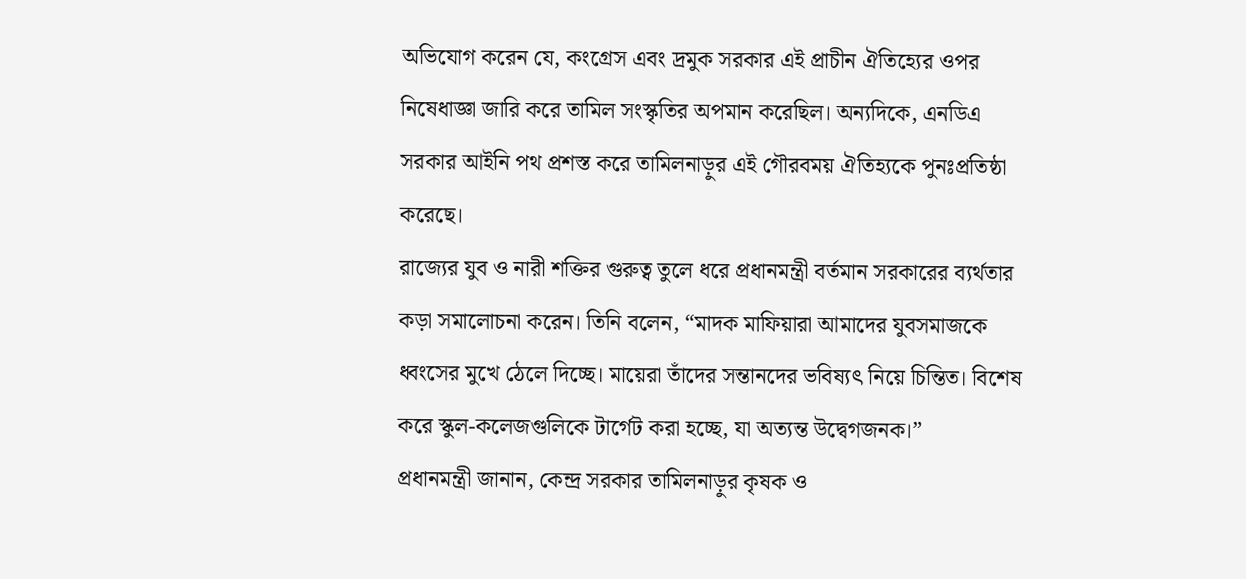অভিযোগ করেন যে, কংগ্রেস এবং দ্রমুক সরকার এই প্রাচীন ঐতিহ্যের ওপর নিষেধাজ্ঞা জারি করে তামিল সংস্কৃতির অপমান করেছিল। অন্যদিকে, এনডিএ সরকার আইনি পথ প্রশস্ত করে তামিলনাড়ুর এই গৌরবময় ঐতিহ্যকে পুনঃপ্রতিষ্ঠা করেছে।
রাজ্যের যুব ও নারী শক্তির গুরুত্ব তুলে ধরে প্রধানমন্ত্রী বর্তমান সরকারের ব্যর্থতার কড়া সমালোচনা করেন। তিনি বলেন, “মাদক মাফিয়ারা আমাদের যুবসমাজকে ধ্বংসের মুখে ঠেলে দিচ্ছে। মায়েরা তাঁদের সন্তানদের ভবিষ্যৎ নিয়ে চিন্তিত। বিশেষ করে স্কুল-কলেজগুলিকে টার্গেট করা হচ্ছে, যা অত্যন্ত উদ্বেগজনক।”
প্রধানমন্ত্রী জানান, কেন্দ্র সরকার তামিলনাড়ুর কৃষক ও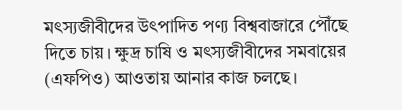মৎস্যজীবীদের উৎপাদিত পণ্য বিশ্ববাজারে পৌঁছে দিতে চায়। ক্ষুদ্র চাষি ও মৎস্যজীবীদের সমবায়ের (এফপিও) আওতায় আনার কাজ চলছে।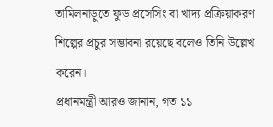তামিলনাড়ুতে ফুড প্রসেসিং বা খাদ্য প্রক্রিয়াকরণ শিল্পের প্রচুর সম্ভাবনা রয়েছে বলেও তিনি উল্লেখ করেন।
প্রধানমন্ত্রী আরও জানান, গত ১১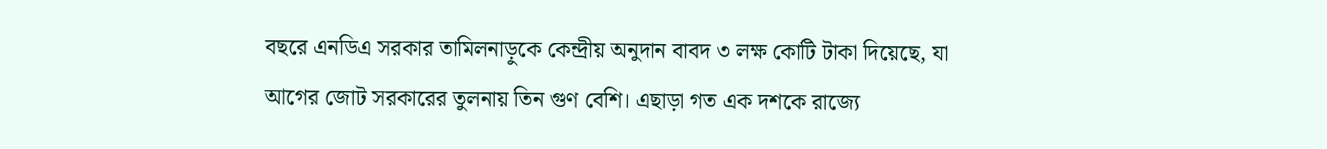বছরে এনডিএ সরকার তামিলনাড়ুকে কেন্দ্রীয় অনুদান বাবদ ৩ লক্ষ কোটি টাকা দিয়েছে, যা আগের জোট সরকারের তুলনায় তিন গুণ বেশি। এছাড়া গত এক দশকে রাজ্যে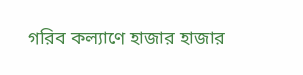গরিব কল্যাণে হাজার হাজার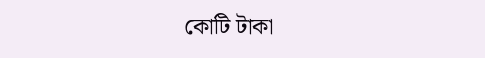কোটি টাকা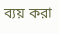ব্যয় করা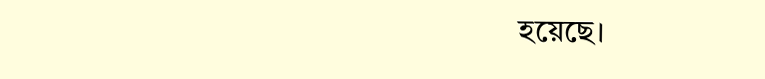হয়েছে।